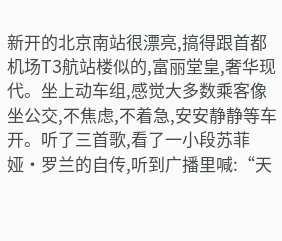新开的北京南站很漂亮,搞得跟首都机场T3航站楼似的,富丽堂皇,奢华现代。坐上动车组,感觉大多数乘客像坐公交,不焦虑,不着急,安安静静等车开。听了三首歌,看了一小段苏菲娅•罗兰的自传,听到广播里喊:“天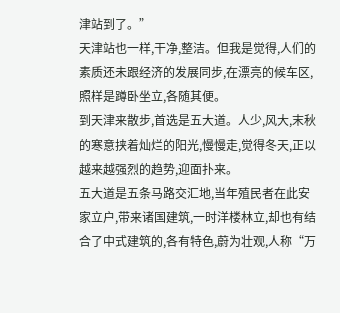津站到了。”
天津站也一样,干净,整洁。但我是觉得,人们的素质还未跟经济的发展同步,在漂亮的候车区,照样是蹲卧坐立,各随其便。
到天津来散步,首选是五大道。人少,风大,末秋的寒意挟着灿烂的阳光,慢慢走,觉得冬天,正以越来越强烈的趋势,迎面扑来。
五大道是五条马路交汇地,当年殖民者在此安家立户,带来诸国建筑,一时洋楼林立,却也有结合了中式建筑的,各有特色,蔚为壮观,人称“万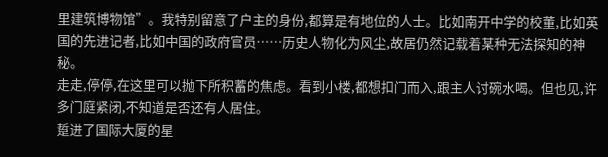里建筑博物馆”。我特别留意了户主的身份,都算是有地位的人士。比如南开中学的校董,比如英国的先进记者,比如中国的政府官员……历史人物化为风尘,故居仍然记载着某种无法探知的神秘。
走走,停停,在这里可以抛下所积蓄的焦虑。看到小楼,都想扣门而入,跟主人讨碗水喝。但也见,许多门庭紧闭,不知道是否还有人居住。
踅进了国际大厦的星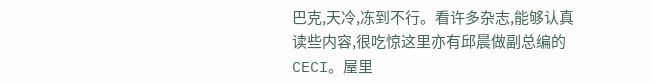巴克,天冷,冻到不行。看许多杂志,能够认真读些内容,很吃惊这里亦有邱晨做副总编的CECI。屋里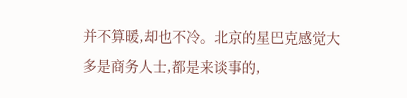并不算暖,却也不冷。北京的星巴克感觉大多是商务人士,都是来谈事的,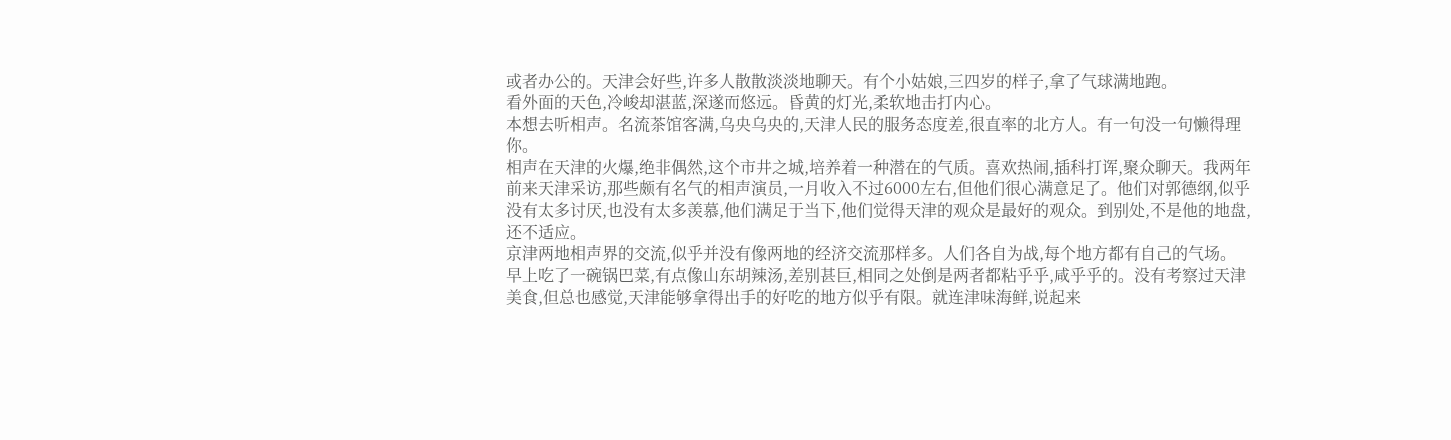或者办公的。天津会好些,许多人散散淡淡地聊天。有个小姑娘,三四岁的样子,拿了气球满地跑。
看外面的天色,冷峻却湛蓝,深遂而悠远。昏黄的灯光,柔软地击打内心。
本想去听相声。名流茶馆客满,乌央乌央的,天津人民的服务态度差,很直率的北方人。有一句没一句懒得理你。
相声在天津的火爆,绝非偶然,这个市井之城,培养着一种潜在的气质。喜欢热闹,插科打诨,聚众聊天。我两年前来天津采访,那些颇有名气的相声演员,一月收入不过6000左右,但他们很心满意足了。他们对郭德纲,似乎没有太多讨厌,也没有太多羡慕,他们满足于当下,他们觉得天津的观众是最好的观众。到别处,不是他的地盘,还不适应。
京津两地相声界的交流,似乎并没有像两地的经济交流那样多。人们各自为战,每个地方都有自己的气场。
早上吃了一碗锅巴菜,有点像山东胡辣汤,差别甚巨,相同之处倒是两者都粘乎乎,咸乎乎的。没有考察过天津美食,但总也感觉,天津能够拿得出手的好吃的地方似乎有限。就连津味海鲜,说起来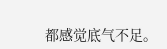都感觉底气不足。